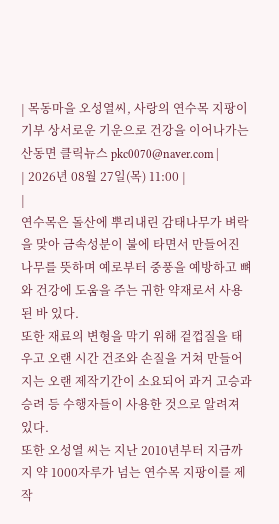| 목동마을 오성열씨, 사랑의 연수목 지팡이 기부 상서로운 기운으로 건강을 이어나가는 산동면 클릭뉴스 pkc0070@naver.com |
| 2026년 08월 27일(목) 11:00 |
|
연수목은 돌산에 뿌리내린 감태나무가 벼락을 맞아 금속성분이 불에 타면서 만들어진 나무를 뜻하며 예로부터 중풍을 예방하고 뼈와 건강에 도움을 주는 귀한 약재로서 사용된 바 있다.
또한 재료의 변형을 막기 위해 겉껍질을 태우고 오랜 시간 건조와 손질을 거쳐 만들어지는 오랜 제작기간이 소요되어 과거 고승과 승려 등 수행자들이 사용한 것으로 알려져 있다.
또한 오성열 씨는 지난 2010년부터 지금까지 약 1000자루가 넘는 연수목 지팡이를 제작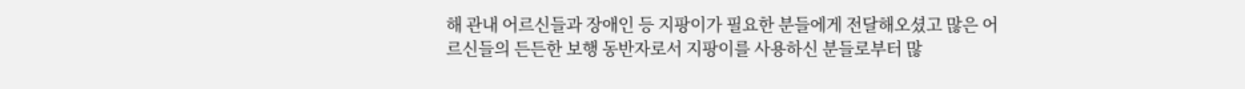해 관내 어르신들과 장애인 등 지팡이가 필요한 분들에게 전달해오셨고 많은 어르신들의 든든한 보행 동반자로서 지팡이를 사용하신 분들로부터 많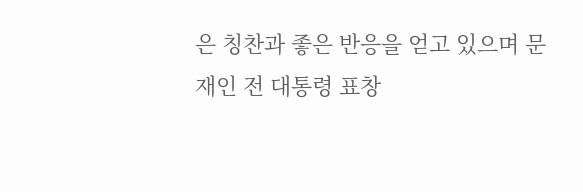은 칭찬과 좋은 반응을 얻고 있으며 문재인 전 대통령 표창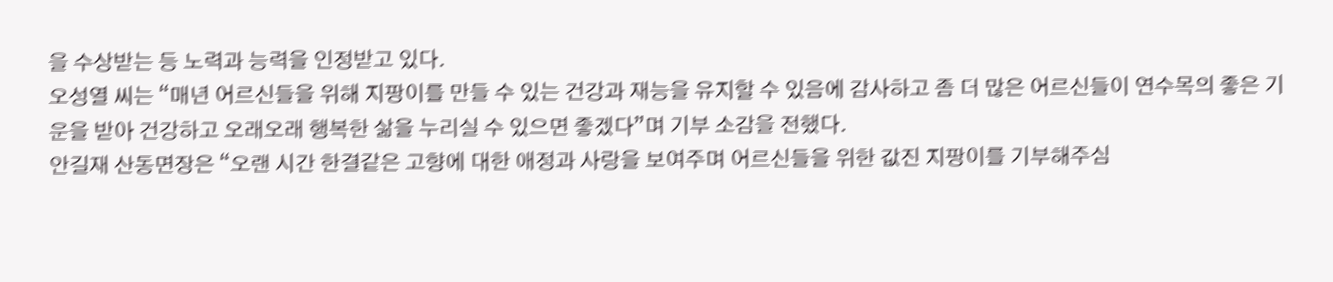을 수상받는 등 노력과 능력을 인정받고 있다.
오성열 씨는 “매년 어르신들을 위해 지팡이를 만들 수 있는 건강과 재능을 유지할 수 있음에 감사하고 좀 더 많은 어르신들이 연수목의 좋은 기운을 받아 건강하고 오래오래 행복한 삶을 누리실 수 있으면 좋겠다”며 기부 소감을 전했다.
안길재 산동면장은 “오랜 시간 한결같은 고향에 대한 애정과 사랑을 보여주며 어르신들을 위한 값진 지팡이를 기부해주심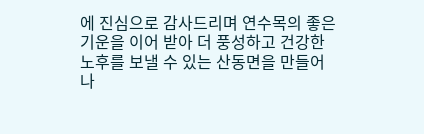에 진심으로 감사드리며 연수목의 좋은 기운을 이어 받아 더 풍성하고 건강한 노후를 보낼 수 있는 산동면을 만들어 나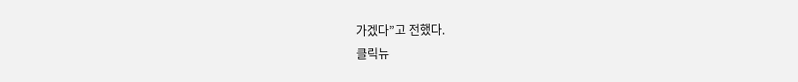가겠다”고 전했다.
클릭뉴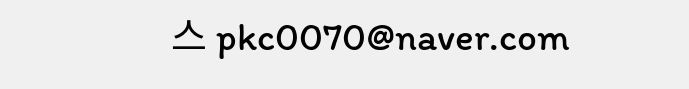스 pkc0070@naver.com